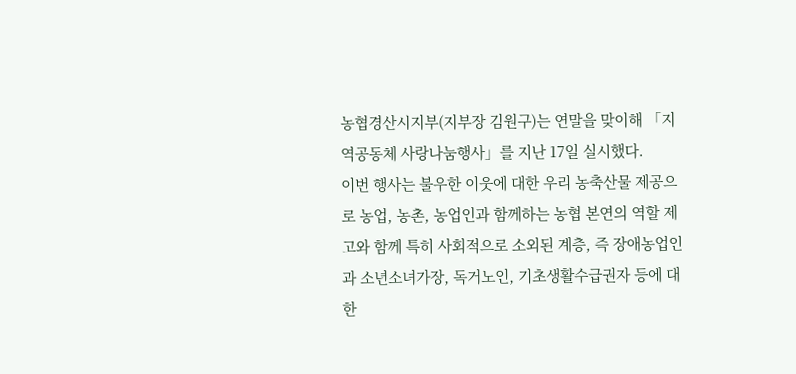농협경산시지부(지부장 김원구)는 연말을 맞이해 「지역공동체 사랑나눔행사」를 지난 17일 실시했다.
이번 행사는 불우한 이웃에 대한 우리 농축산물 제공으로 농업, 농촌, 농업인과 함께하는 농협 본연의 역할 제고와 함께 특히 사회적으로 소외된 계층, 즉 장애농업인과 소년소녀가장, 독거노인, 기초생활수급권자 등에 대한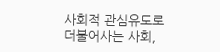사회적 관심유도로 더불어사는 사회,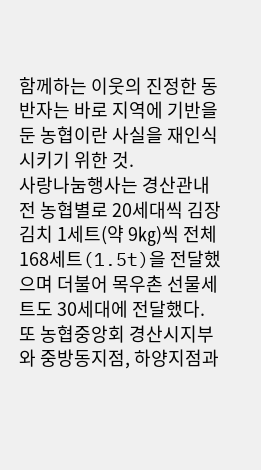함께하는 이웃의 진정한 동반자는 바로 지역에 기반을 둔 농협이란 사실을 재인식시키기 위한 것.
사랑나눔행사는 경산관내 전 농협별로 20세대씩 김장김치 1세트(약 9㎏)씩 전체 168세트(1.5t)을 전달했으며 더불어 목우촌 선물세트도 30세대에 전달했다.
또 농협중앙회 경산시지부와 중방동지점, 하양지점과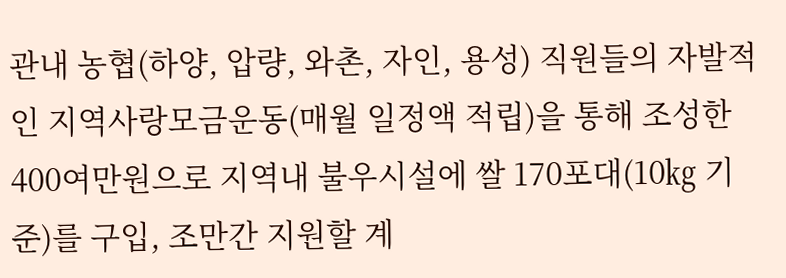관내 농협(하양, 압량, 와촌, 자인, 용성) 직원들의 자발적인 지역사랑모금운동(매월 일정액 적립)을 통해 조성한 400여만원으로 지역내 불우시설에 쌀 170포대(10㎏ 기준)를 구입, 조만간 지원할 계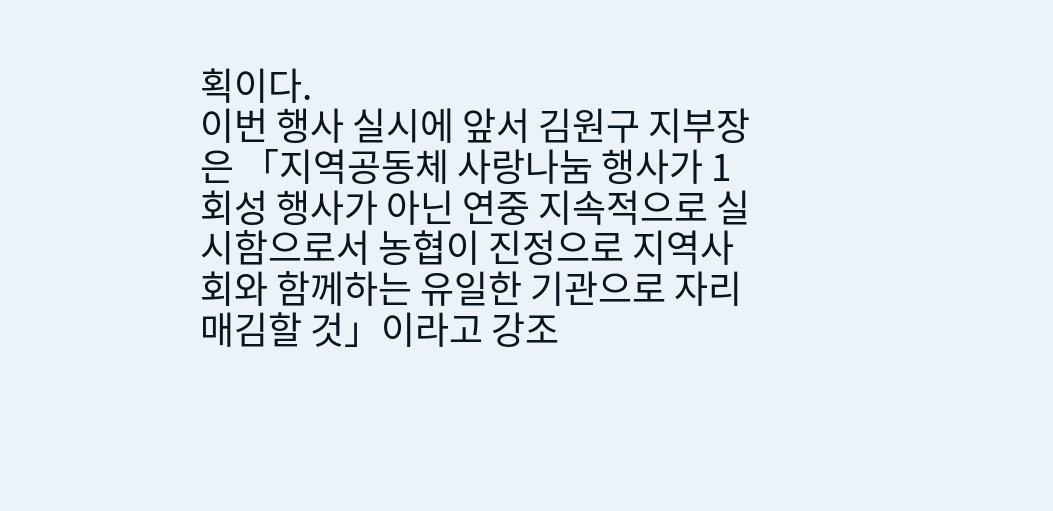획이다.
이번 행사 실시에 앞서 김원구 지부장은 「지역공동체 사랑나눔 행사가 1회성 행사가 아닌 연중 지속적으로 실시함으로서 농협이 진정으로 지역사회와 함께하는 유일한 기관으로 자리매김할 것」이라고 강조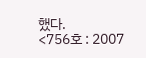했다.
<756호 : 2007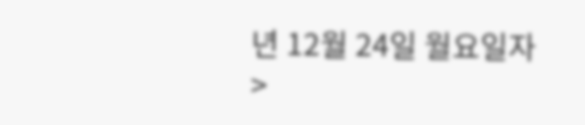년 12월 24일 월요일자>